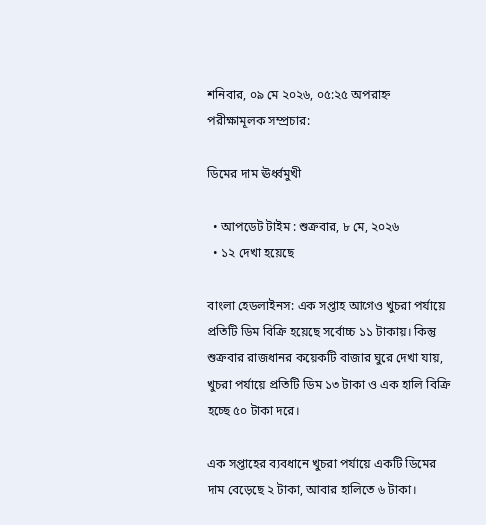শনিবার, ০৯ মে ২০২৬, ০৫:২৫ অপরাহ্ন
পরীক্ষামূলক সম্প্রচার:

ডিমের দাম ঊর্ধ্বমুখী

  • আপডেট টাইম : শুক্রবার, ৮ মে, ২০২৬
  • ১২ দেখা হয়েছে

বাংলা হেডলাইনস: এক সপ্তাহ আগেও খুচরা পর্যায়ে প্রতিটি ডিম বিক্রি হয়েছে সর্বোচ্চ ১১ টাকায়। কিন্তু শুক্রবার রাজধানর কয়েকটি বাজার ঘুরে দেখা যায়, খুচরা পর্যায়ে প্রতিটি ডিম ১৩ টাকা ও এক হালি বিক্রি হচ্ছে ৫০ টাকা দরে।

এক সপ্তাহের ব্যবধানে খুচরা পর্যায়ে একটি ডিমের দাম বেড়েছে ২ টাকা, আবার হালিতে ৬ টাকা।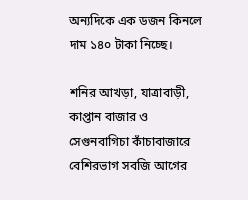অন্যদিকে এক ডজন কিনলে দাম ১৪০ টাকা নিচ্ছে।

শনির আখড়া, যাত্রাবাড়ী, কাপ্তান বাজার ও সেগুনবাগিচা কাঁচাবাজারে বেশিরভাগ সবজি আগের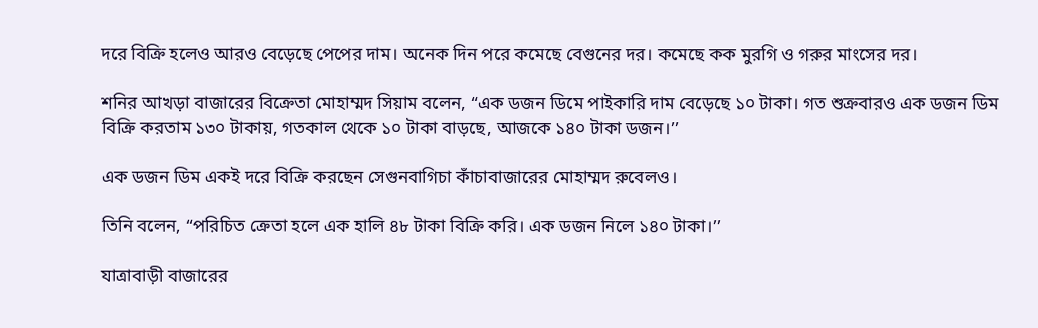দরে বিক্রি হলেও আরও বেড়েছে পেপের দাম। অনেক দিন পরে কমেছে বেগুনের দর। কমেছে কক মুরগি ও গরুর মাংসের দর।

শনির আখড়া বাজারের বিক্রেতা মোহাম্মদ সিয়াম বলেন, “এক ডজন ডিমে পাইকারি দাম বেড়েছে ১০ টাকা। গত শুক্রবারও এক ডজন ডিম বিক্রি করতাম ১৩০ টাকায়, গতকাল থেকে ১০ টাকা বাড়ছে, আজকে ১৪০ টাকা ডজন।’’

এক ডজন ডিম একই দরে বিক্রি করছেন সেগুনবাগিচা কাঁচাবাজারের মোহাম্মদ রুবেলও।

তিনি বলেন, “পরিচিত ক্রেতা হলে এক হালি ৪৮ টাকা বিক্রি করি। এক ডজন নিলে ১৪০ টাকা।’’

যাত্রাবাড়ী বাজারের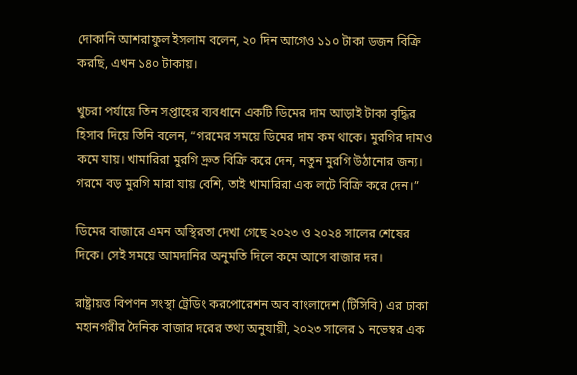দোকানি আশরাফুল ইসলাম বলেন, ২০ দিন আগেও ১১০ টাকা ডজন বিক্রি করছি, এখন ১৪০ টাকায়।

খুচরা পর্যায়ে তিন সপ্তাহের ব্যবধানে একটি ডিমের দাম আড়াই টাকা বৃদ্ধির হিসাব দিয়ে তিনি বলেন, “গরমের সময়ে ডিমের দাম কম থাকে। ‍মুরগির দামও কমে যায়। খামারিরা মুরগি দ্রুত বিক্রি করে দেন, নতুন মুরগি উঠানোর জন্য। গরমে বড় মুরগি মারা যায় বেশি, তাই খামারিরা এক লটে বিক্রি করে দেন।”

ডিমের বাজারে এমন অস্থিরতা দেখা গেছে ২০২৩ ও ২০২৪ সালের শেষের দিকে। সেই সময়ে আমদানির অনুমতি দিলে কমে আসে বাজার দর।

রাষ্ট্রায়ত্ত বিপণন সংস্থা ট্রেডিং করপোরেশন অব বাংলাদেশ (টিসিবি) এর ঢাকা মহানগরীর দৈনিক বাজার দরের তথ্য অনুযায়ী, ২০২৩ সালের ১ নভেম্বর এক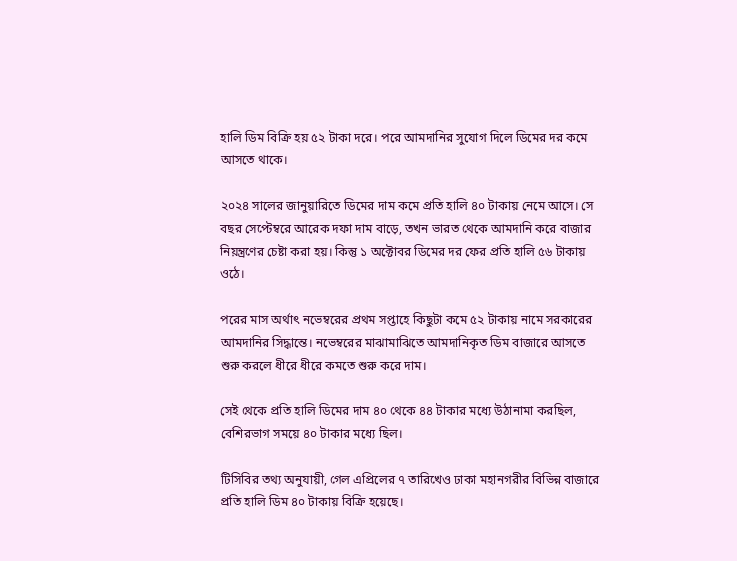হালি ডিম বিক্রি হয় ৫২ টাকা দরে। পরে আমদানির সুযোগ দিলে ডিমের দর কমে আসতে থাকে।

২০২৪ সালের জানুয়ারিতে ডিমের দাম কমে প্রতি হালি ৪০ টাকায় নেমে আসে। সে বছর সেপ্টেম্বরে আরেক দফা দাম বাড়ে, তখন ভারত থেকে আমদানি করে বাজার নিয়ন্ত্রণের চেষ্টা করা হয়। কিন্তু ১ অক্টোবর ডিমের দর ফের প্রতি হালি ৫৬ টাকায় ওঠে।

পরের মাস অর্থাৎ নভেম্বরের প্রথম সপ্তাহে কিছুটা কমে ৫২ টাকায় নামে সরকারের আমদানির সিদ্ধান্তে। নভেম্বরের মাঝামাঝিতে আমদানিকৃত ডিম বাজারে আসতে শুরু করলে ধীরে ধীরে কমতে ‍শুরু করে দাম।

সেই থেকে প্রতি হালি ডিমের দাম ৪০ থেকে ৪৪ টাকার মধ্যে উঠানামা করছিল, বেশিরভাগ সময়ে ৪০ টাকার মধ্যে ছিল।

টিসিবির তথ্য অনুযায়ী, গেল এপ্রিলের ৭ তারিখেও ঢাকা মহানগরীর বিভিন্ন বাজারে প্রতি হালি ডিম ৪০ টাকায় বিক্রি হয়েছে।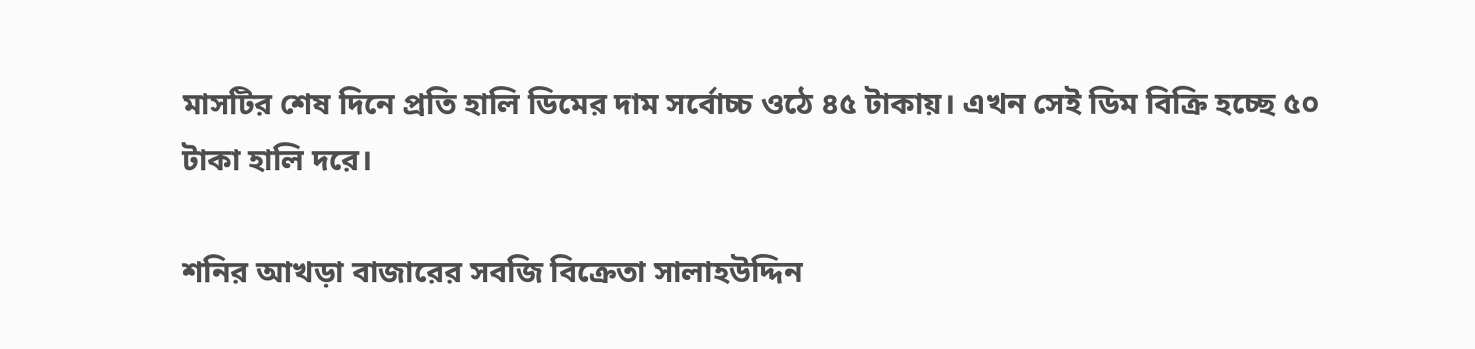মাসটির শেষ দিনে প্রতি হালি ডিমের দাম সর্বোচ্চ ওঠে ৪৫ টাকায়। এখন সেই ডিম বিক্রি হচ্ছে ৫০ টাকা হালি দরে।

শনির আখড়া বাজারের সবজি বিক্রেতা সালাহউদ্দিন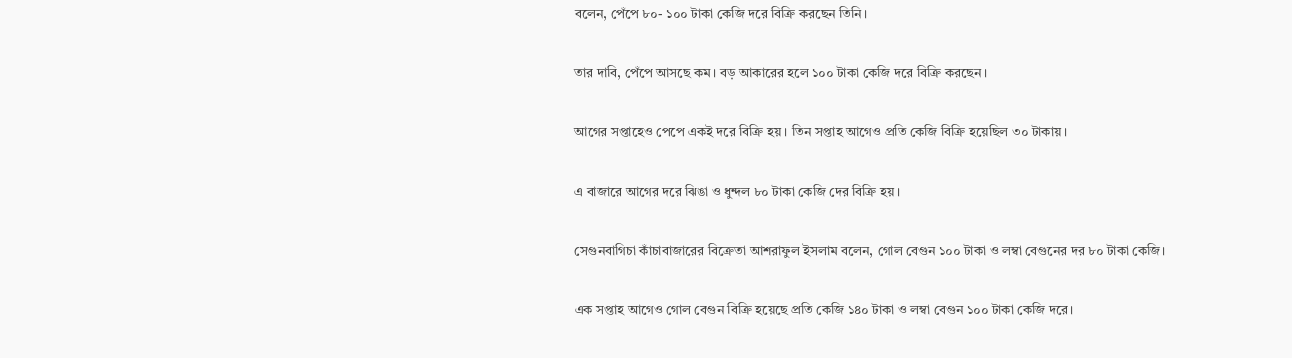বলেন, পেঁপে ৮০- ১০০ টাকা কেজি দরে বিক্রি করছেন তিনি।

তার দাবি, পেঁপে আসছে কম। বড় আকারের হলে ১০০ টাকা কেজি দরে বিক্রি করছেন।

আগের সপ্তাহেও পেপে একই দরে বিক্রি হয়। তিন সপ্তাহ আগেও প্রতি কেজি বিক্রি হয়েছিল ৩০ টাকায়।

এ বাজারে আগের দরে ঝিঙা ও ধুন্দল ৮০ টাকা কেজি দের বিক্রি হয়।

সেগুনবাগিচা কাঁচাবাজারের বিক্রেতা আশরাফুল ইসলাম বলেন, গোল বেগুন ১০০ টাকা ও লম্বা বেগুনের দর ৮০ টাকা কেজি।

এক সপ্তাহ আগেও গোল বেগুন বিক্রি হয়েছে প্রতি কেজি ১৪০ টাকা ও লম্বা বেগুন ১০০ টাকা কেজি দরে।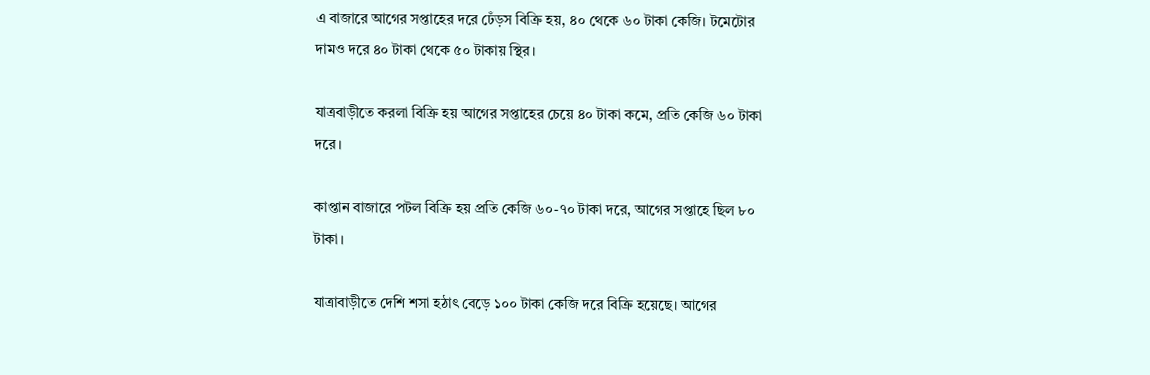এ বাজারে আগের সপ্তাহের দরে ঢেঁড়স বিক্রি হয়, ৪০ থেকে ৬০ টাকা কেজি। টমেটোর দামও দরে ৪০ টাকা থেকে ৫০ টাকায় স্থির।

যাত্রবাড়ীতে করলা বিক্রি হয় আগের সপ্তাহের চেয়ে ৪০ টাকা কমে, প্রতি কেজি ৬০ টাকা দরে।

কাপ্তান বাজারে পটল বিক্রি হয় প্রতি কেজি ৬০-৭০ টাকা দরে, আগের সপ্তাহে ছিল ৮০ টাকা।

যাত্রাবাড়ীতে দেশি শসা হঠাৎ বেড়ে ১০০ টাকা কেজি দরে বিক্রি হয়েছে। আগের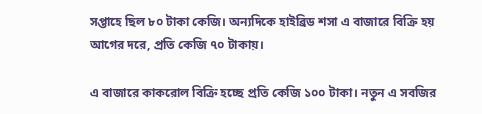সপ্তাহে ছিল ৮০ টাকা কেজি। অন্যদিকে হাইব্রিড শসা এ বাজারে বিক্রি হয় আগের দরে, প্রতি কেজি ৭০ টাকায়।

এ বাজারে কাকরোল বিক্রি হচ্ছে প্রতি কেজি ১০০ টাকা। নতুন এ সবজির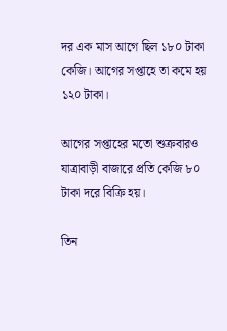দর এক মাস আগে ছিল ১৮০ টাকা কেজি। আগের সপ্তাহে তা কমে হয় ১২০ টাকা।

আগের সপ্তাহের মতো শুক্রবারও যাত্রাবাড়ী বাজারে প্রতি কেজি ৮০ টাকা দরে বিক্রি হয়।

তিন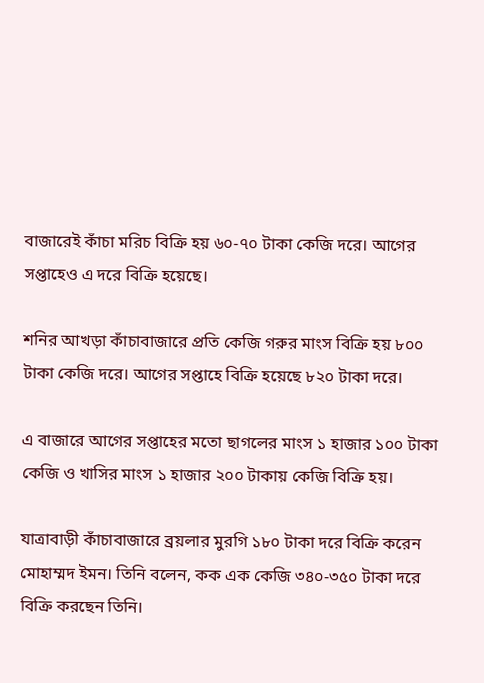বাজারেই কাঁচা মরিচ বিক্রি হয় ৬০-৭০ টাকা কেজি দরে। আগের সপ্তাহেও এ দরে বিক্রি হয়েছে।

শনির আখড়া কাঁচাবাজারে প্রতি কেজি গরুর মাংস বিক্রি হয় ৮০০ টাকা কেজি দরে। আগের সপ্তাহে বিক্রি হয়েছে ৮২০ টাকা দরে।

এ বাজারে আগের সপ্তাহের মতো ছাগলের মাংস ১ হাজার ১০০ টাকা কেজি ও খাসির মাংস ১ হাজার ২০০ টাকায় কেজি বিক্রি হয়।

যাত্রাবাড়ী কাঁচাবাজারে ব্রয়লার মুরগি ১৮০ টাকা দরে বিক্রি করেন মোহাম্মদ ইমন। তিনি বলেন, কক এক কেজি ৩৪০-৩৫০ টাকা দরে বিক্রি করছেন তিনি।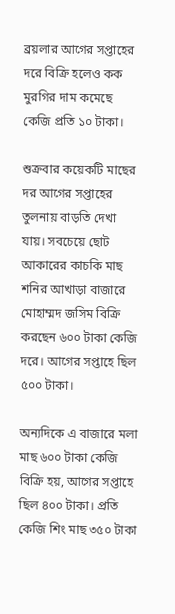ব্রয়লার আগের সপ্তাহের দরে বিক্রি হলেও কক মুরগির দাম কমেছে কেজি প্রতি ১০ টাকা।

শুক্রবার কয়েকটি মাছের দর আগের সপ্তাহের তুলনায় বাড়তি দেখা যায়। সবচেয়ে ছোট আকারের কাচকি মাছ শনির আখাড়া বাজারে মোহাম্মদ জসিম বিক্রি করছেন ৬০০ টাকা কেজি দরে। আগের সপ্তাহে ছিল ৫০০ টাকা।

অন্যদিকে এ বাজারে মলা মাছ ৬০০ টাকা কেজি বিক্রি হয়, আগের সপ্তাহে ছিল ৪০০ টাকা। প্রতি কেজি শিং মাছ ৩৫০ টাকা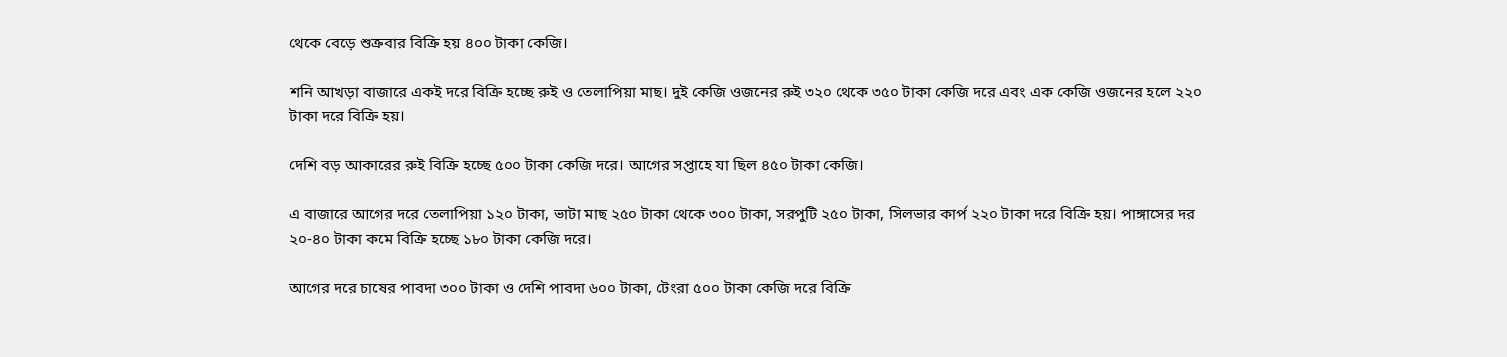থেকে বেড়ে শুক্রবার বিক্রি হয় ৪০০ টাকা কেজি।

শনি আখড়া বাজারে একই দরে বিক্রি হচ্ছে রুই ও তেলাপিয়া মাছ। দুই কেজি ওজনের রুই ৩২০ থেকে ৩৫০ টাকা কেজি দরে এবং এক কেজি ওজনের হলে ২২০ টাকা দরে বিক্রি হয়।

দেশি বড় আকারের রুই বিক্রি হচ্ছে ৫০০ টাকা কেজি দরে। আগের সপ্তাহে যা ছিল ৪৫০ টাকা কেজি।

এ বাজারে আগের দরে তেলাপিয়া ১২০ টাকা, ভাটা মাছ ২৫০ টাকা থেকে ৩০০ টাকা, সরপুটি ২৫০ টাকা, সিলভার কার্প ২২০ টাকা দরে বিক্রি হয়। পাঙ্গাসের দর ২০-৪০ টাকা কমে বিক্রি হচ্ছে ১৮০ টাকা কেজি দরে।

আগের দরে চাষের পাবদা ৩০০ টাকা ও দেশি পাবদা ৬০০ টাকা, টেংরা ৫০০ টাকা কেজি দরে বিক্রি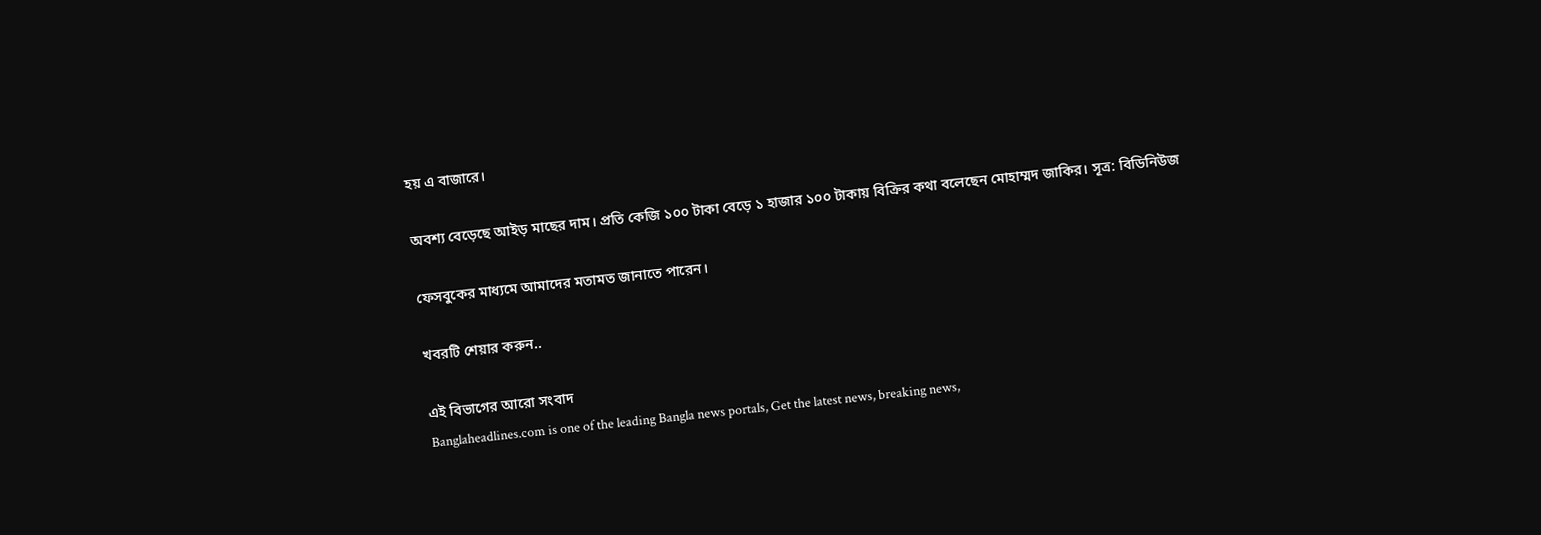হয় এ বাজারে।

অবশ্য বেড়েছে আইড় মাছের দাম। প্রতি কেজি ১০০ টাকা বেড়ে ১ হাজার ১০০ টাকায় বিক্রির কথা বলেছেন মোহাম্মদ জাকির। সূত্র: বিডিনিউজ

ফেসবুকের মাধ্যমে আমাদের মতামত জানাতে পারেন।

খবরটি শেয়ার করুন..

এই বিভাগের আরো সংবাদ
Banglaheadlines.com is one of the leading Bangla news portals, Get the latest news, breaking news,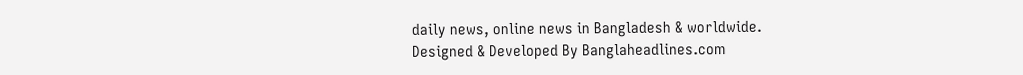daily news, online news in Bangladesh & worldwide.
Designed & Developed By Banglaheadlines.com